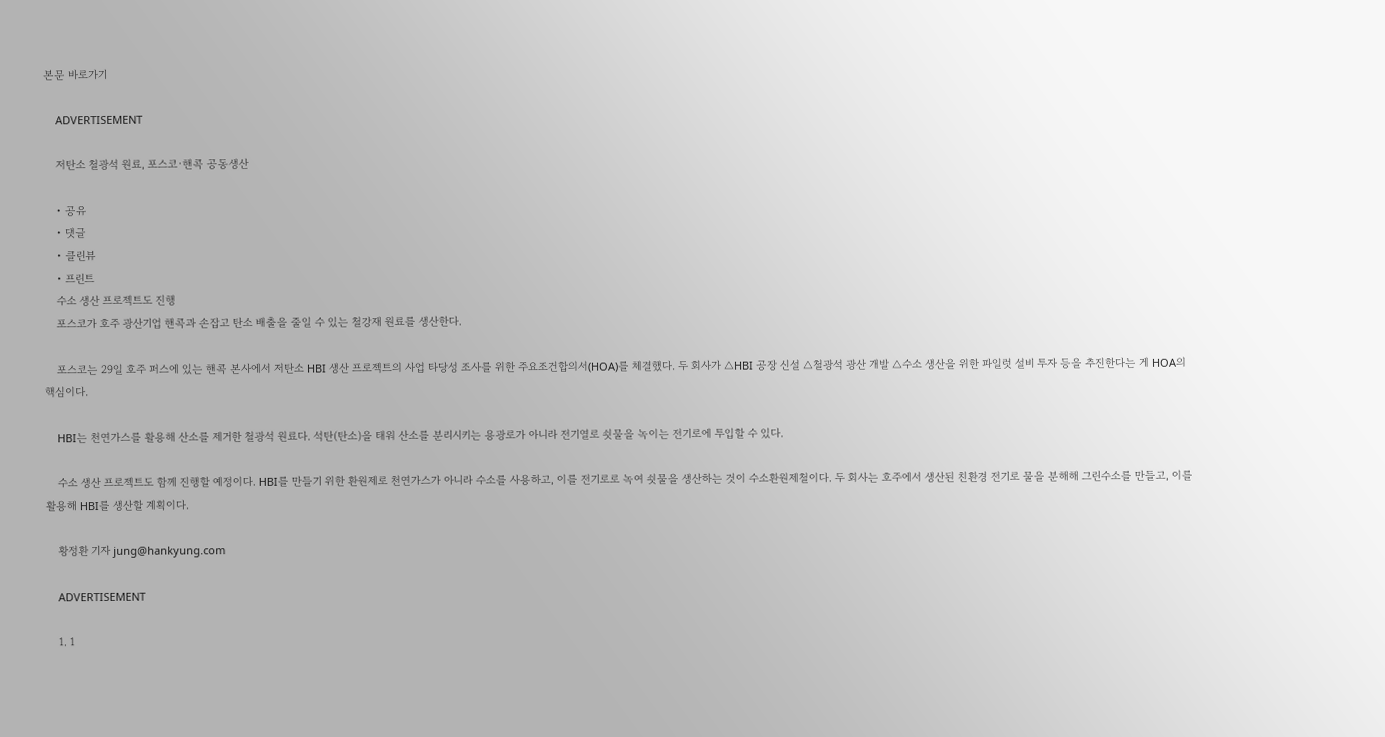본문 바로가기

    ADVERTISEMENT

    저탄소 철광석 원료, 포스코·핸콕 공동생산

    • 공유
    • 댓글
    • 클린뷰
    • 프린트
    수소 생산 프로젝트도 진행
    포스코가 호주 광산기업 핸콕과 손잡고 탄소 배출을 줄일 수 있는 철강재 원료를 생산한다.

    포스코는 29일 호주 퍼스에 있는 핸콕 본사에서 저탄소 HBI 생산 프로젝트의 사업 타당성 조사를 위한 주요조건합의서(HOA)를 체결했다. 두 회사가 △HBI 공장 신설 △철광석 광산 개발 △수소 생산을 위한 파일럿 설비 투자 등을 추진한다는 게 HOA의 핵심이다.

    HBI는 천연가스를 활용해 산소를 제거한 철광석 원료다. 석탄(탄소)을 태워 산소를 분리시키는 용광로가 아니라 전기열로 쇳물을 녹이는 전기로에 투입할 수 있다.

    수소 생산 프로젝트도 함께 진행할 예정이다. HBI를 만들기 위한 환원제로 천연가스가 아니라 수소를 사용하고, 이를 전기로로 녹여 쇳물을 생산하는 것이 수소환원제철이다. 두 회사는 호주에서 생산된 친환경 전기로 물을 분해해 그린수소를 만들고, 이를 활용해 HBI를 생산할 계획이다.

    황정환 기자 jung@hankyung.com

    ADVERTISEMENT

    1. 1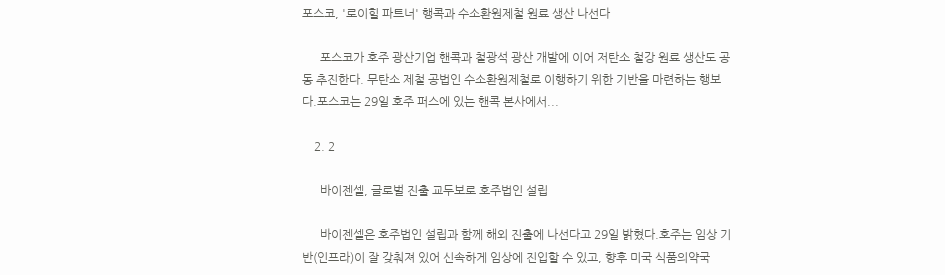포스코, '로이힐 파트너' 행콕과 수소환원제철 원료 생산 나선다

      포스코가 호주 광산기업 핸콕과 철광석 광산 개발에 이어 저탄소 철강 원료 생산도 공동 추진한다. 무탄소 제철 공법인 수소환원제철로 이행하기 위한 기반을 마련하는 행보다.포스코는 29일 호주 퍼스에 있는 핸콕 본사에서...

    2. 2

      바이젠셀, 글로벌 진출 교두보로 호주법인 설립

      바이젠셀은 호주법인 설립과 함께 해외 진출에 나선다고 29일 밝혔다.호주는 임상 기반(인프라)이 잘 갖춰져 있어 신속하게 임상에 진입할 수 있고, 향후 미국 식품의약국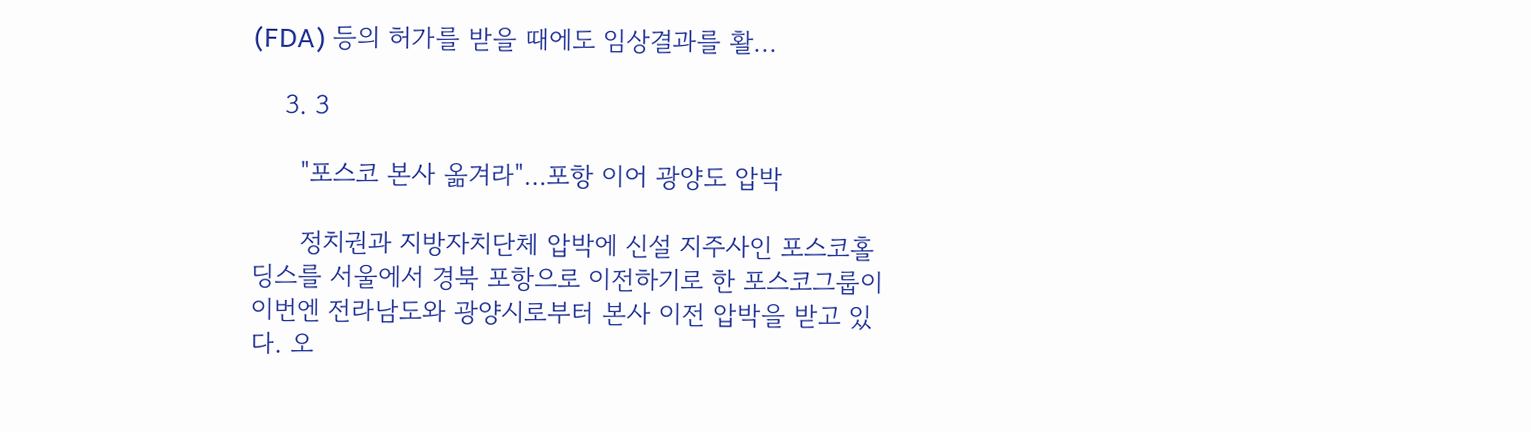(FDA) 등의 허가를 받을 때에도 임상결과를 활...

    3. 3

      "포스코 본사 옮겨라"…포항 이어 광양도 압박

      정치권과 지방자치단체 압박에 신설 지주사인 포스코홀딩스를 서울에서 경북 포항으로 이전하기로 한 포스코그룹이 이번엔 전라남도와 광양시로부터 본사 이전 압박을 받고 있다. 오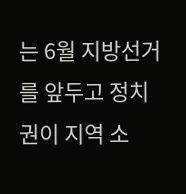는 6월 지방선거를 앞두고 정치권이 지역 소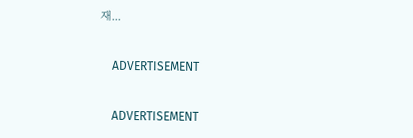재...

    ADVERTISEMENT

    ADVERTISEMENT